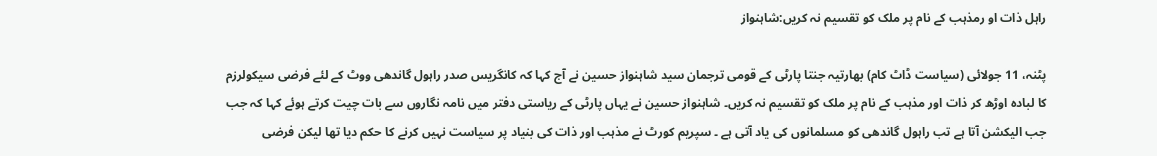راہل ذات او رمذہب کے نام پر ملک کو تقسیم نہ کریں:شاہنواز

پٹنہ، 11 جولائی (سیاست ڈاٹ کام) بھارتیہ جنتا پارٹی کے قومی ترجمان سید شاہنواز حسین نے آج کہا کہ کانگریس صدر راہول گاندھی ووٹ کے لئے فرضی سیکولرزم کا لبادہ اوڑھ کر ذات اور مذہب کے نام پر ملک کو تقسیم نہ کریں۔ شاہنواز حسین نے یہاں پارٹی کے ریاستی دفتر میں نامہ نگاروں سے بات چیت کرتے ہوئے کہا کہ جب جب الیکشن آتا ہے تب راہول گاندھی کو مسلمانوں کی یاد آتی ہے ۔ سپریم کورٹ نے مذہب اور ذات کی بنیاد پر سیاست نہیں کرنے کا حکم دیا تھا لیکن فرضی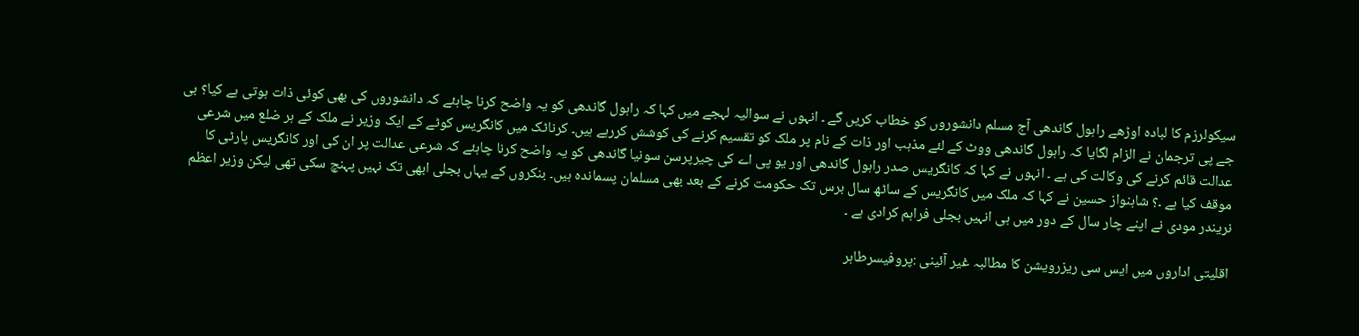سیکولرزم کا لبادہ اوڑھے راہول گاندھی آج مسلم دانشوروں کو خطاب کریں گے ۔ انہوں نے سوالیہ لہجے میں کہا کہ راہول گاندھی کو یہ واضح کرنا چاہئے کہ دانشوروں کی بھی کوئی ذات ہوتی ہے کیا؟ بی جے پی ترجمان نے الزام لگایا کہ راہول گاندھی ووٹ کے لئے مذہب اور ذات کے نام پر ملک کو تقسیم کرنے کی کوشش کررہے ہیں۔ کرناٹک میں کانگریس کوٹے کے ایک وزیر نے ملک کے ہر ضلع میں شرعی عدالت قائم کرنے کی وکالت کی ہے ۔ انہوں نے کہا کہ کانگریس صدر راہول گاندھی اور یو پی اے کی چیرپرسن سونیا گاندھی کو یہ واضح کرنا چاہئے کہ شرعی عدالت پر ان کی اور کانگریس پارٹی کا موقف کیا ہے ۔؟ شاہنواز حسین نے کہا کہ ملک میں کانگریس کے ساٹھ سال برس تک حکومت کرنے کے بعد بھی مسلمان پسماندہ ہیں۔ بنکروں کے یہاں بجلی ابھی تک نہیں پہنچ سکی تھی لیکن وزیر اعظم نریندر مودی نے اپنے چار سال کے دور میں ہی انہیں بجلی فراہم کرادی ہے ۔

اقلیتی اداروں میں ایس سی ریزرویشن کا مطالبہ غیر آئینی :پروفیسرطاہر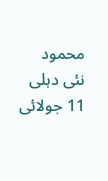محمود
نئی دہلی 11 جولائی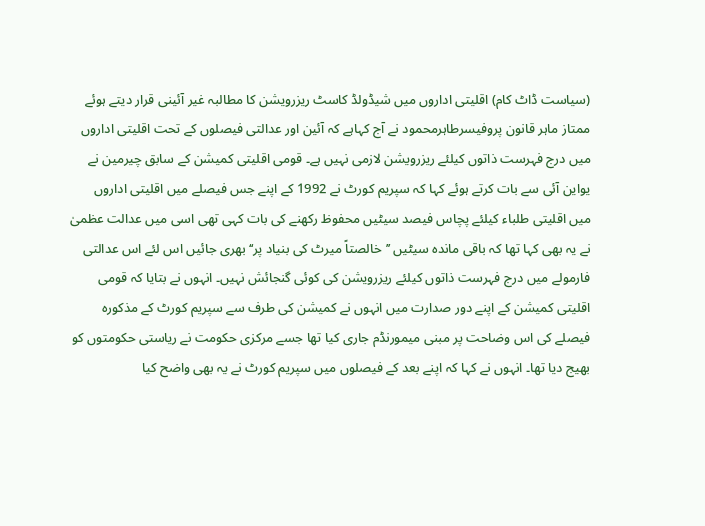(سیاست ڈاٹ کام) اقلیتی اداروں میں شیڈولڈ کاسٹ ریزرویشن کا مطالبہ غیر آئینی قرار دیتے ہوئے ممتاز ماہر قانون پروفیسرطاہرمحمود نے آج کہاہے کہ آئین اور عدالتی فیصلوں کے تحت اقلیتی اداروں میں درج فہرست ذاتوں کیلئے ریزرویشن لازمی نہیں ہے۔ قومی اقلیتی کمیشن کے سابق چیرمین نے یواین آئی سے بات کرتے ہوئے کہا کہ سپریم کورٹ نے 1992 کے اپنے جس فیصلے میں اقلیتی اداروں میں اقلیتی طلباء کیلئے پچاس فیصد سیٹیں محفوظ رکھنے کی بات کہی تھی اسی میں عدالت عظمیٰ نے یہ بھی کہا تھا کہ باقی ماندہ سیٹیں ’’خالصتاً میرٹ کی بنیاد پر‘‘بھری جائیں اس لئے اس عدالتی فارمولے میں درج فہرست ذاتوں کیلئے ریزرویشن کی کوئی گنجائش نہیں۔ انہوں نے بتایا کہ قومی اقلیتی کمیشن کے اپنے دور صدارت میں انہوں نے کمیشن کی طرف سے سپریم کورٹ کے مذکورہ فیصلے کی اس وضاحت پر مبنی میمورنڈم جاری کیا تھا جسے مرکزی حکومت نے ریاستی حکومتوں کو بھیج دیا تھا۔ انہوں نے کہا کہ اپنے بعد کے فیصلوں میں سپریم کورٹ نے یہ بھی واضح کیا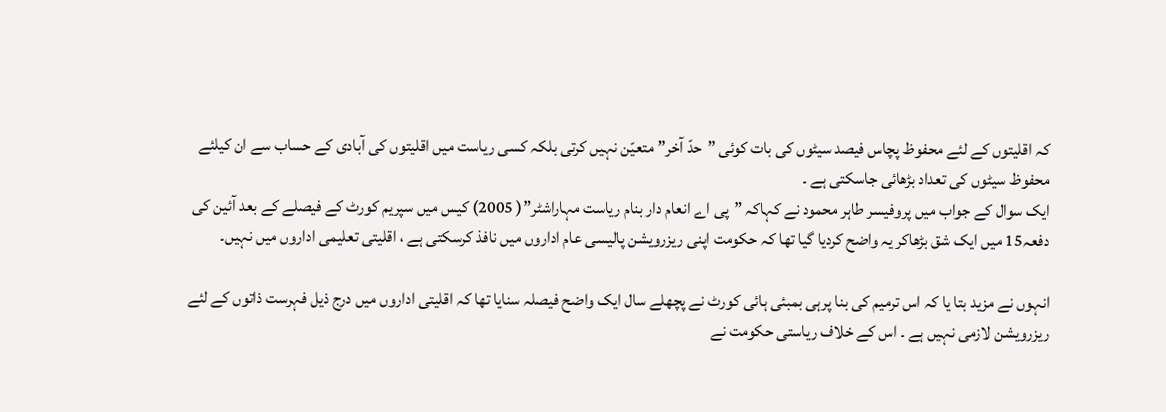کہ اقلیتوں کے لئے محفوظ پچاس فیصد سیٹوں کی بات کوئی ”حدّ آخر” متعیّن نہیں کرتی بلکہ کسی ریاست میں اقلیتوں کی آبادی کے حساب سے ان کیلئے محفوظ سیٹوں کی تعداد بڑھائی جاسکتی ہے ۔
ایک سوال کے جواب میں پروفیسر طاہر محمود نے کہاکہ ”پی اے انعام دار بنام ریاست مہاراشٹر”( 2005) کیس میں سپریم کورٹ کے فیصلے کے بعد آئین کی دفعہ15 میں ایک شق بڑھاکر یہ واضح کردیا گیا تھا کہ حکومت اپنی ریزرویشن پالیسی عام اداروں میں نافذ کرسکتی ہے ، اقلیتی تعلیمی اداروں میں نہیں۔

انہوں نے مزید بتا یا کہ اس ترمیم کی بنا پرہی بمبئی ہائی کورٹ نے پچھلے سال ایک واضح فیصلہ سنایا تھا کہ اقلیتی اداروں میں درج ذیل فہرست ذاتوں کے لئے ریزرویشن لازمی نہیں ہے ۔ اس کے خلاف ریاستی حکومت نے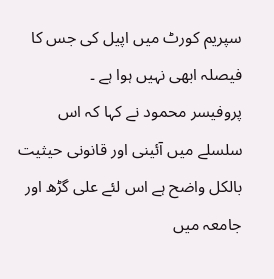سپریم کورٹ میں اپیل کی جس کا فیصلہ ابھی نہیں ہوا ہے ۔
پروفیسر محمود نے کہا کہ اس سلسلے میں آئینی اور قانونی حیثیت بالکل واضح ہے اس لئے علی گڑھ اور جامعہ میں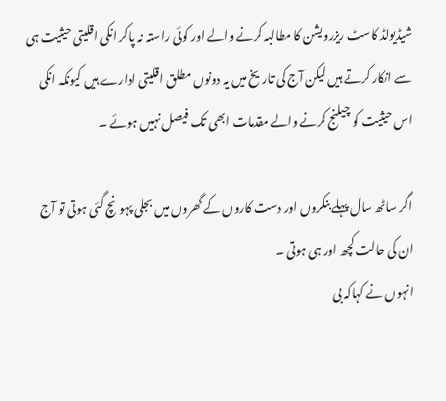شیڈیولڈ کاسٹ ریزرویشن کا مطالبہ کرنے والے اور کوئی راستہ نہ پاکر انکی اقلیتی حیثیت ہی سے انکار کرتے ہیں لیکن آج کی تاریخ میں یہ دونوں مطلق اقلیتی ادارے ہیں کیونکہ انکی اس حیثیت کو چیلنج کرنے والے مقدمات ابھی تک فیصل نہیں ہوئے ۔

اگر ساٹھ سال پہلے بنکروں اور دست کاروں کے گھروں میں بجلی پہونچ گئی ہوتی تو آج ان کی حالت کچھ اور ہی ہوتی ۔
انہوں نے کہاکہ بی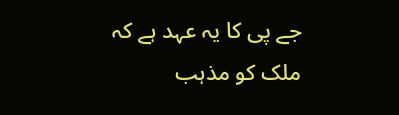جے پی کا یہ عہد ہے کہ ملک کو مذہب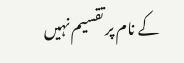کے نام پر تقسیم نہیں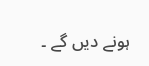ہونے دیں گے ۔